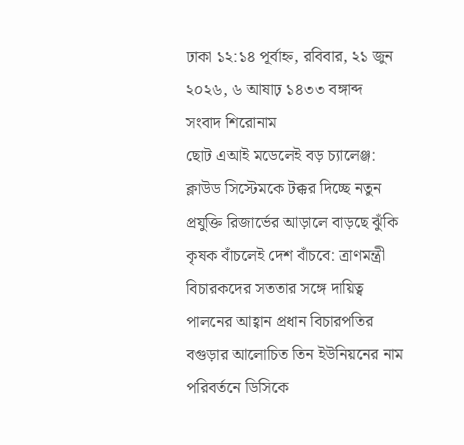ঢাকা ১২:১৪ পূর্বাহ্ন, রবিবার, ২১ জুন ২০২৬, ৬ আষাঢ় ১৪৩৩ বঙ্গাব্দ
সংবাদ শিরোনাম
ছোট এআই মডেলেই বড় চ্যালেঞ্জ: ক্লাউড সিস্টেমকে টক্কর দিচ্ছে নতুন প্রযুক্তি রিজার্ভের আড়ালে বাড়ছে ঝুঁকি কৃষক বাঁচলেই দেশ বাঁচবে: ত্রাণমন্ত্রী বিচারকদের সততার সঙ্গে দায়িত্ব পালনের আহ্বান প্রধান বিচারপতির বগুড়ার আলোচিত তিন ইউনিয়নের নাম পরিবর্তনে ডিসিকে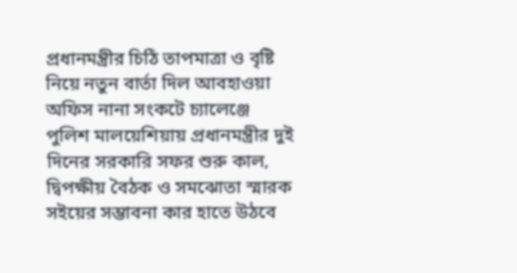প্রধানমন্ত্রীর চিঠি তাপমাত্রা ও বৃষ্টি নিয়ে নতুন বার্তা দিল আবহাওয়া অফিস নানা সংকটে চ্যালেঞ্জে পুলিশ মালয়েশিয়ায় প্রধানমন্ত্রীর দুই দিনের সরকারি সফর শুরু কাল, দ্বিপক্ষীয় বৈঠক ও সমঝোতা স্মারক সইয়ের সম্ভাবনা কার হাতে উঠবে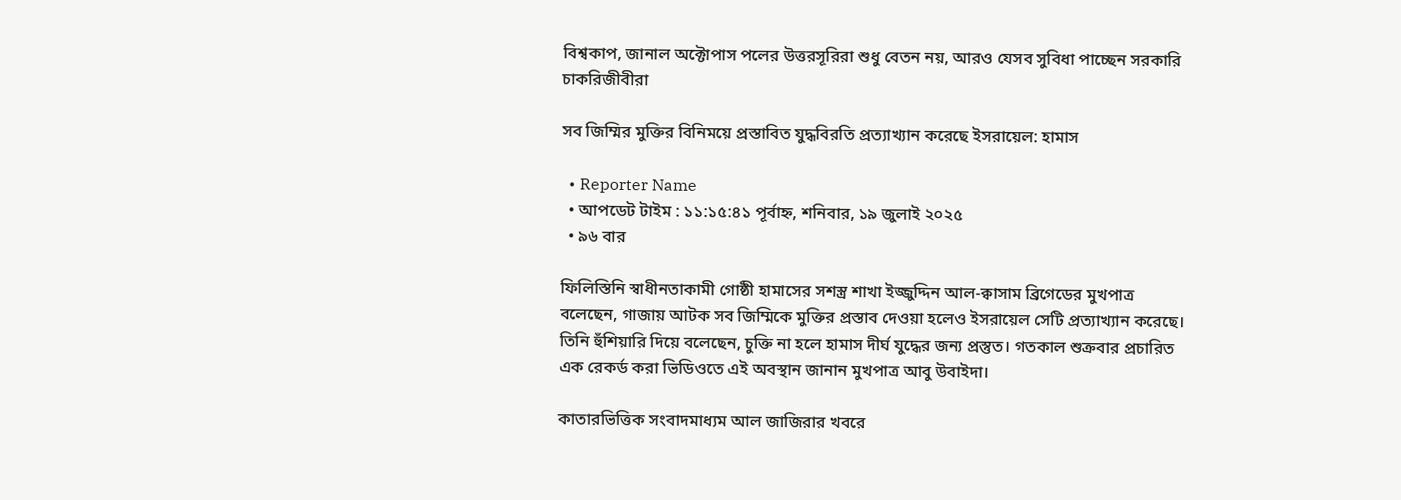বিশ্বকাপ, জানাল অক্টোপাস পলের উত্তরসূরিরা শুধু বেতন নয়, আরও যেসব সুবিধা পাচ্ছেন সরকারি চাকরিজীবীরা

সব জিম্মির মুক্তির বিনিময়ে প্রস্তাবিত যুদ্ধবিরতি প্রত্যাখ্যান করেছে ইসরায়েল: হামাস

  • Reporter Name
  • আপডেট টাইম : ১১:১৫:৪১ পূর্বাহ্ন, শনিবার, ১৯ জুলাই ২০২৫
  • ৯৬ বার

ফিলিস্তিনি স্বাধীনতাকামী গোষ্ঠী হামাসের সশস্ত্র শাখা ইজ্জুদ্দিন আল-ক্বাসাম ব্রিগেডের মুখপাত্র বলেছেন, গাজায় আটক সব জিম্মিকে মুক্তির প্রস্তাব দেওয়া হলেও ইসরায়েল সেটি প্রত্যাখ্যান করেছে। তিনি হুঁশিয়ারি দিয়ে বলেছেন, চুক্তি না হলে হামাস দীর্ঘ যুদ্ধের জন্য প্রস্তুত। গতকাল শুক্রবার প্রচারিত এক রেকর্ড করা ভিডিওতে এই অবস্থান জানান মুখপাত্র আবু উবাইদা।

কাতারভিত্তিক সংবাদমাধ্যম আল জাজিরার খবরে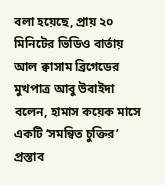বলা হয়েছে, প্রায় ২০ মিনিটের ভিডিও বার্তায় আল ক্বাসাম ব্রিগেডের মুখপাত্র আবু উবাইদা বলেন, হামাস কয়েক মাসে একটি ‘সমন্বিত চুক্তির’ প্রস্তাব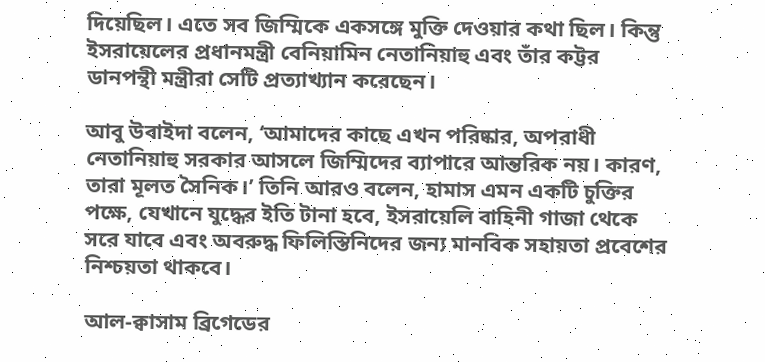দিয়েছিল। এতে সব জিম্মিকে একসঙ্গে মুক্তি দেওয়ার কথা ছিল। কিন্তু ইসরায়েলের প্রধানমন্ত্রী বেনিয়ামিন নেতানিয়াহু এবং তাঁর কট্টর ডানপন্থী মন্ত্রীরা সেটি প্রত্যাখ্যান করেছেন।

আবু উবাইদা বলেন, ‘আমাদের কাছে এখন পরিষ্কার, অপরাধী নেতানিয়াহু সরকার আসলে জিম্মিদের ব্যাপারে আন্তরিক নয়। কারণ, তারা মূলত সৈনিক।’ তিনি আরও বলেন, হামাস এমন একটি চুক্তির পক্ষে, যেখানে যুদ্ধের ইতি টানা হবে, ইসরায়েলি বাহিনী গাজা থেকে সরে যাবে এবং অবরুদ্ধ ফিলিস্তিনিদের জন্য মানবিক সহায়তা প্রবেশের নিশ্চয়তা থাকবে।

আল-ক্বাসাম ব্রিগেডের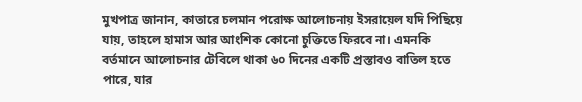মুখপাত্র জানান, কাতারে চলমান পরোক্ষ আলোচনায় ইসরায়েল যদি পিছিয়ে যায়, তাহলে হামাস আর আংশিক কোনো চুক্তিতে ফিরবে না। এমনকি বর্তমানে আলোচনার টেবিলে থাকা ৬০ দিনের একটি প্রস্তাবও বাতিল হতে পারে, যার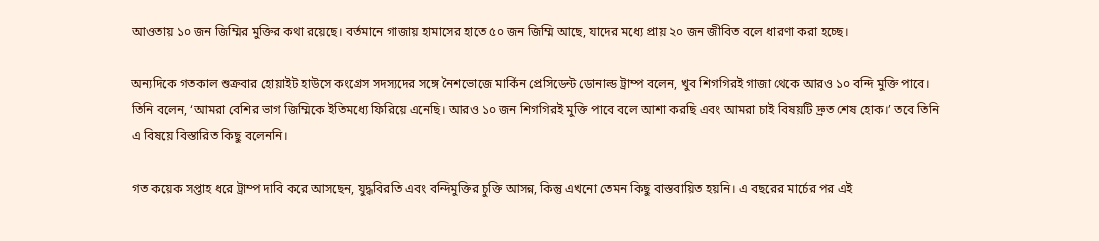আওতায় ১০ জন জিম্মির মুক্তির কথা রয়েছে। বর্তমানে গাজায় হামাসের হাতে ৫০ জন জিম্মি আছে, যাদের মধ্যে প্রায় ২০ জন জীবিত বলে ধারণা করা হচ্ছে।

অন্যদিকে গতকাল শুক্রবার হোয়াইট হাউসে কংগ্রেস সদস্যদের সঙ্গে নৈশভোজে মার্কিন প্রেসিডেন্ট ডোনাল্ড ট্রাম্প বলেন, খুব শিগগিরই গাজা থেকে আরও ১০ বন্দি মুক্তি পাবে। তিনি বলেন, ‘আমরা বেশির ভাগ জিম্মিকে ইতিমধ্যে ফিরিয়ে এনেছি। আরও ১০ জন শিগগিরই মুক্তি পাবে বলে আশা করছি এবং আমরা চাই বিষয়টি দ্রুত শেষ হোক।’ তবে তিনি এ বিষয়ে বিস্তারিত কিছু বলেননি।

গত কয়েক সপ্তাহ ধরে ট্রাম্প দাবি করে আসছেন, যুদ্ধবিরতি এবং বন্দিমুক্তির চুক্তি আসন্ন, কিন্তু এখনো তেমন কিছু বাস্তবায়িত হয়নি। এ বছরের মার্চের পর এই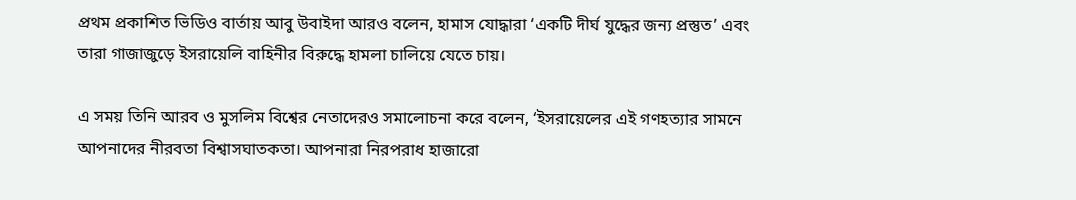প্রথম প্রকাশিত ভিডিও বার্তায় আবু উবাইদা আরও বলেন, হামাস যোদ্ধারা ‘একটি দীর্ঘ যুদ্ধের জন্য প্রস্তুত’ এবং তারা গাজাজুড়ে ইসরায়েলি বাহিনীর বিরুদ্ধে হামলা চালিয়ে যেতে চায়।

এ সময় তিনি আরব ও মুসলিম বিশ্বের নেতাদেরও সমালোচনা করে বলেন, ‘ইসরায়েলের এই গণহত্যার সামনে আপনাদের নীরবতা বিশ্বাসঘাতকতা। আপনারা নিরপরাধ হাজারো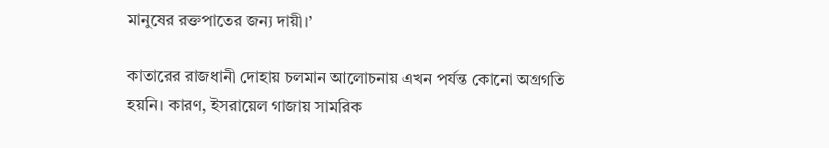মানুষের রক্তপাতের জন্য দায়ী।’

কাতারের রাজধানী দোহায় চলমান আলোচনায় এখন পর্যন্ত কোনো অগ্রগতি হয়নি। কারণ, ইসরায়েল গাজায় সামরিক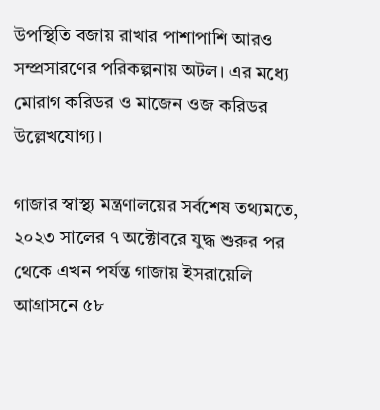উপস্থিতি বজায় রাখার পাশাপাশি আরও সম্প্রসারণের পরিকল্পনায় অটল। এর মধ্যে মোরাগ করিডর ও মাজেন ওজ করিডর উল্লেখযোগ্য।

গাজার স্বাস্থ্য মন্ত্রণালয়ের সর্বশেষ তথ্যমতে, ২০২৩ সালের ৭ অক্টোবরে যুদ্ধ শুরুর পর থেকে এখন পর্যন্ত গাজায় ইসরায়েলি আগ্রাসনে ৫৮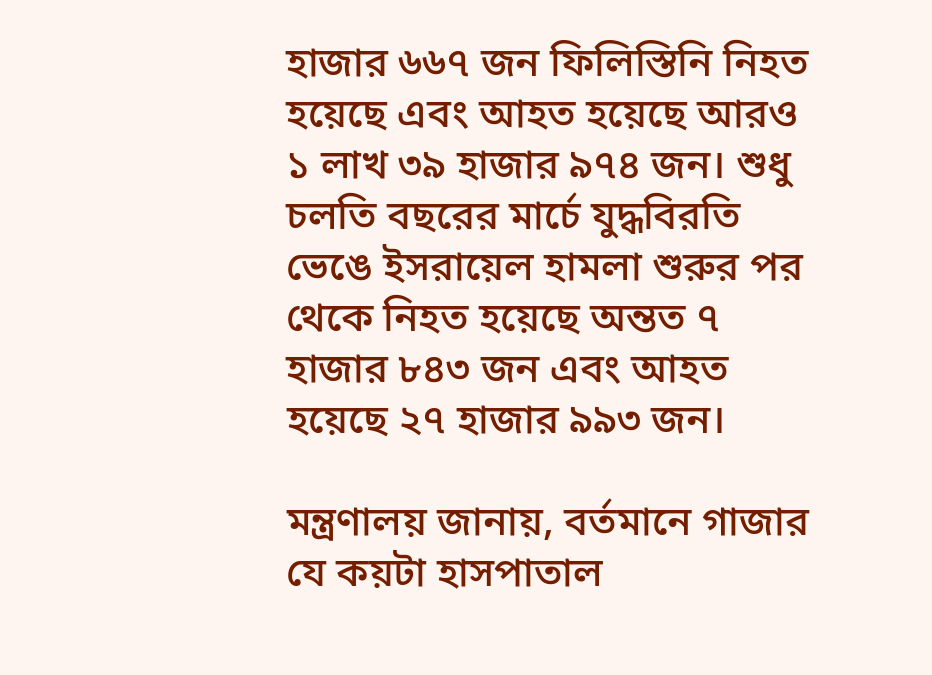হাজার ৬৬৭ জন ফিলিস্তিনি নিহত হয়েছে এবং আহত হয়েছে আরও ১ লাখ ৩৯ হাজার ৯৭৪ জন। শুধু চলতি বছরের মার্চে যুদ্ধবিরতি ভেঙে ইসরায়েল হামলা শুরুর পর থেকে নিহত হয়েছে অন্তত ৭ হাজার ৮৪৩ জন এবং আহত হয়েছে ২৭ হাজার ৯৯৩ জন।

মন্ত্রণালয় জানায়, বর্তমানে গাজার যে কয়টা হাসপাতাল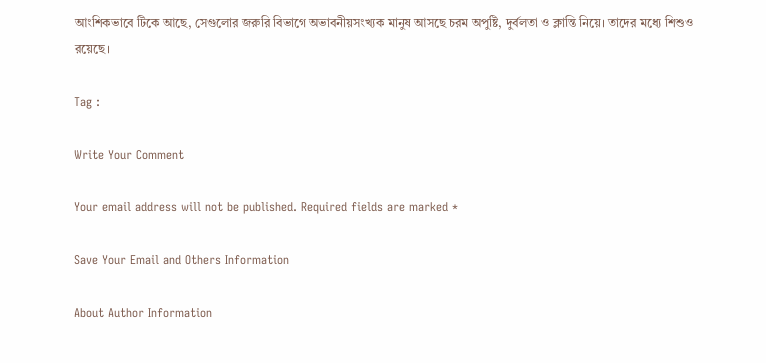আংশিকভাবে টিকে আছে, সেগুলোর জরুরি বিভাগে অভাবনীয়সংখ্যক মানুষ আসছে চরম অপুষ্টি, দুর্বলতা ও ক্লান্তি নিয়ে। তাদের মধ্যে শিশুও রয়েছে।

Tag :

Write Your Comment

Your email address will not be published. Required fields are marked *

Save Your Email and Others Information

About Author Information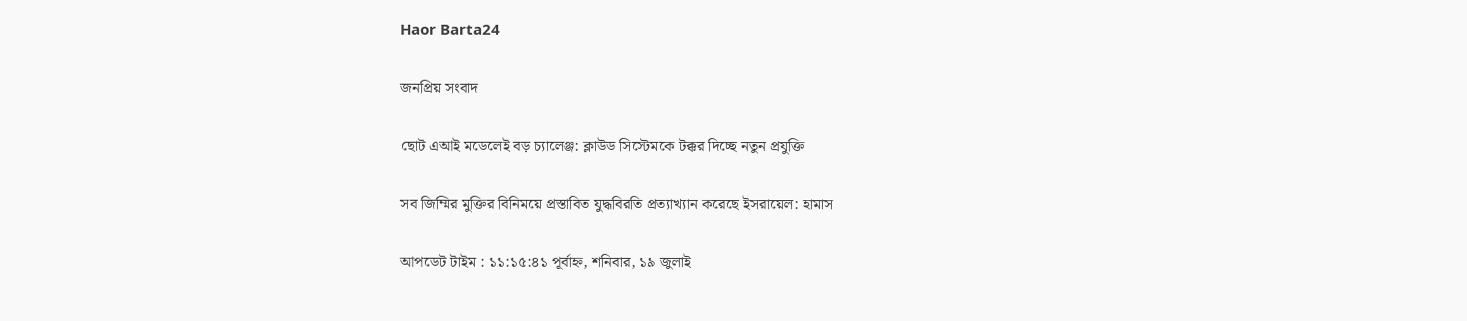Haor Barta24

জনপ্রিয় সংবাদ

ছোট এআই মডেলেই বড় চ্যালেঞ্জ: ক্লাউড সিস্টেমকে টক্কর দিচ্ছে নতুন প্রযুক্তি

সব জিম্মির মুক্তির বিনিময়ে প্রস্তাবিত যুদ্ধবিরতি প্রত্যাখ্যান করেছে ইসরায়েল: হামাস

আপডেট টাইম : ১১:১৫:৪১ পূর্বাহ্ন, শনিবার, ১৯ জুলাই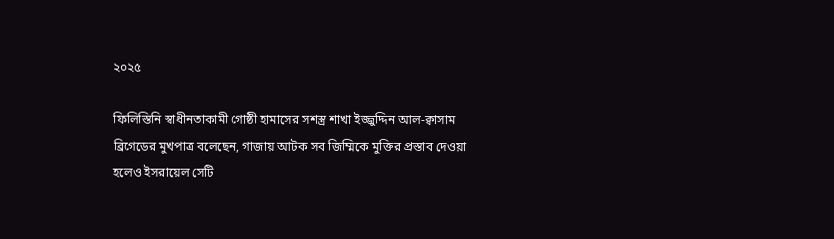২০২৫

ফিলিস্তিনি স্বাধীনতাকামী গোষ্ঠী হামাসের সশস্ত্র শাখা ইজ্জুদ্দিন আল-ক্বাসাম ব্রিগেডের মুখপাত্র বলেছেন, গাজায় আটক সব জিম্মিকে মুক্তির প্রস্তাব দেওয়া হলেও ইসরায়েল সেটি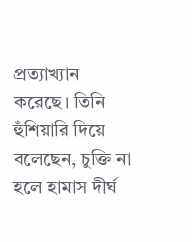প্রত্যাখ্যান করেছে। তিনি হুঁশিয়ারি দিয়ে বলেছেন, চুক্তি না হলে হামাস দীর্ঘ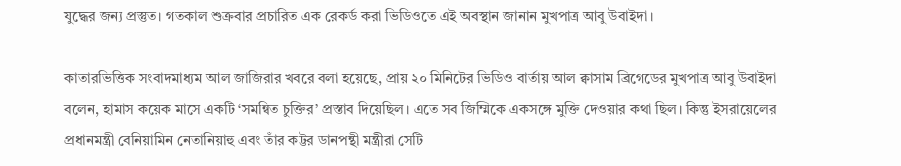যুদ্ধের জন্য প্রস্তুত। গতকাল শুক্রবার প্রচারিত এক রেকর্ড করা ভিডিওতে এই অবস্থান জানান মুখপাত্র আবু উবাইদা।

কাতারভিত্তিক সংবাদমাধ্যম আল জাজিরার খবরে বলা হয়েছে, প্রায় ২০ মিনিটের ভিডিও বার্তায় আল ক্বাসাম ব্রিগেডের মুখপাত্র আবু উবাইদা বলেন, হামাস কয়েক মাসে একটি ‘সমন্বিত চুক্তির’ প্রস্তাব দিয়েছিল। এতে সব জিম্মিকে একসঙ্গে মুক্তি দেওয়ার কথা ছিল। কিন্তু ইসরায়েলের প্রধানমন্ত্রী বেনিয়ামিন নেতানিয়াহু এবং তাঁর কট্টর ডানপন্থী মন্ত্রীরা সেটি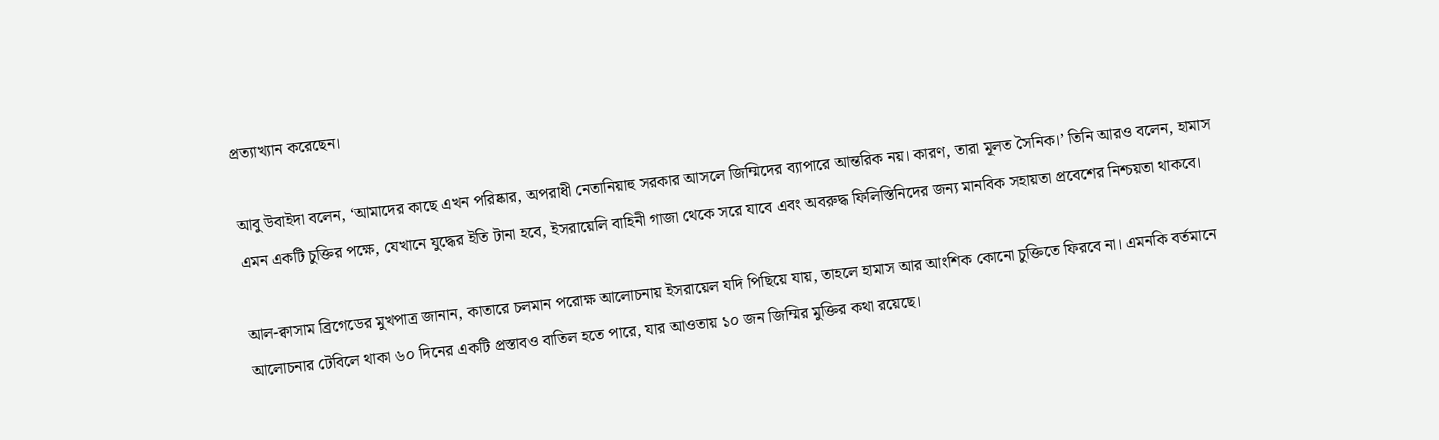প্রত্যাখ্যান করেছেন।

আবু উবাইদা বলেন, ‘আমাদের কাছে এখন পরিষ্কার, অপরাধী নেতানিয়াহু সরকার আসলে জিম্মিদের ব্যাপারে আন্তরিক নয়। কারণ, তারা মূলত সৈনিক।’ তিনি আরও বলেন, হামাস এমন একটি চুক্তির পক্ষে, যেখানে যুদ্ধের ইতি টানা হবে, ইসরায়েলি বাহিনী গাজা থেকে সরে যাবে এবং অবরুদ্ধ ফিলিস্তিনিদের জন্য মানবিক সহায়তা প্রবেশের নিশ্চয়তা থাকবে।

আল-ক্বাসাম ব্রিগেডের মুখপাত্র জানান, কাতারে চলমান পরোক্ষ আলোচনায় ইসরায়েল যদি পিছিয়ে যায়, তাহলে হামাস আর আংশিক কোনো চুক্তিতে ফিরবে না। এমনকি বর্তমানে আলোচনার টেবিলে থাকা ৬০ দিনের একটি প্রস্তাবও বাতিল হতে পারে, যার আওতায় ১০ জন জিম্মির মুক্তির কথা রয়েছে।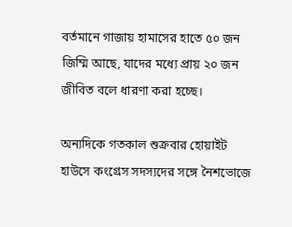বর্তমানে গাজায় হামাসের হাতে ৫০ জন জিম্মি আছে, যাদের মধ্যে প্রায় ২০ জন জীবিত বলে ধারণা করা হচ্ছে।

অন্যদিকে গতকাল শুক্রবার হোয়াইট হাউসে কংগ্রেস সদস্যদের সঙ্গে নৈশভোজে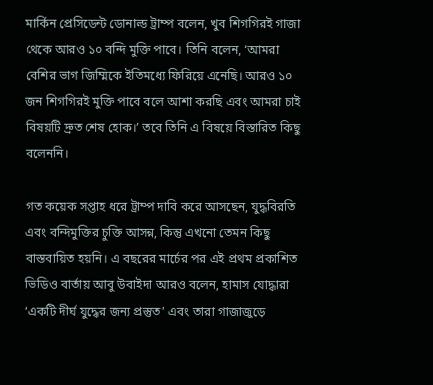মার্কিন প্রেসিডেন্ট ডোনাল্ড ট্রাম্প বলেন, খুব শিগগিরই গাজা থেকে আরও ১০ বন্দি মুক্তি পাবে। তিনি বলেন, ‘আমরা বেশির ভাগ জিম্মিকে ইতিমধ্যে ফিরিয়ে এনেছি। আরও ১০ জন শিগগিরই মুক্তি পাবে বলে আশা করছি এবং আমরা চাই বিষয়টি দ্রুত শেষ হোক।’ তবে তিনি এ বিষয়ে বিস্তারিত কিছু বলেননি।

গত কয়েক সপ্তাহ ধরে ট্রাম্প দাবি করে আসছেন, যুদ্ধবিরতি এবং বন্দিমুক্তির চুক্তি আসন্ন, কিন্তু এখনো তেমন কিছু বাস্তবায়িত হয়নি। এ বছরের মার্চের পর এই প্রথম প্রকাশিত ভিডিও বার্তায় আবু উবাইদা আরও বলেন, হামাস যোদ্ধারা ‘একটি দীর্ঘ যুদ্ধের জন্য প্রস্তুত’ এবং তারা গাজাজুড়ে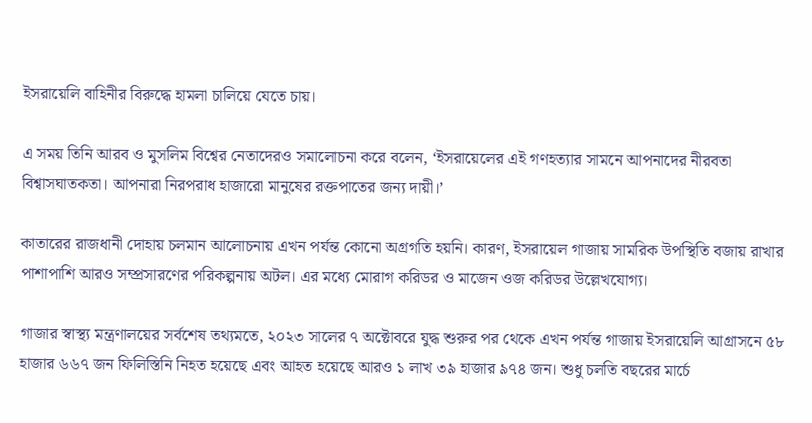ইসরায়েলি বাহিনীর বিরুদ্ধে হামলা চালিয়ে যেতে চায়।

এ সময় তিনি আরব ও মুসলিম বিশ্বের নেতাদেরও সমালোচনা করে বলেন, ‘ইসরায়েলের এই গণহত্যার সামনে আপনাদের নীরবতা বিশ্বাসঘাতকতা। আপনারা নিরপরাধ হাজারো মানুষের রক্তপাতের জন্য দায়ী।’

কাতারের রাজধানী দোহায় চলমান আলোচনায় এখন পর্যন্ত কোনো অগ্রগতি হয়নি। কারণ, ইসরায়েল গাজায় সামরিক উপস্থিতি বজায় রাখার পাশাপাশি আরও সম্প্রসারণের পরিকল্পনায় অটল। এর মধ্যে মোরাগ করিডর ও মাজেন ওজ করিডর উল্লেখযোগ্য।

গাজার স্বাস্থ্য মন্ত্রণালয়ের সর্বশেষ তথ্যমতে, ২০২৩ সালের ৭ অক্টোবরে যুদ্ধ শুরুর পর থেকে এখন পর্যন্ত গাজায় ইসরায়েলি আগ্রাসনে ৫৮ হাজার ৬৬৭ জন ফিলিস্তিনি নিহত হয়েছে এবং আহত হয়েছে আরও ১ লাখ ৩৯ হাজার ৯৭৪ জন। শুধু চলতি বছরের মার্চে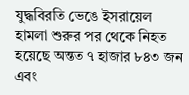যুদ্ধবিরতি ভেঙে ইসরায়েল হামলা শুরুর পর থেকে নিহত হয়েছে অন্তত ৭ হাজার ৮৪৩ জন এবং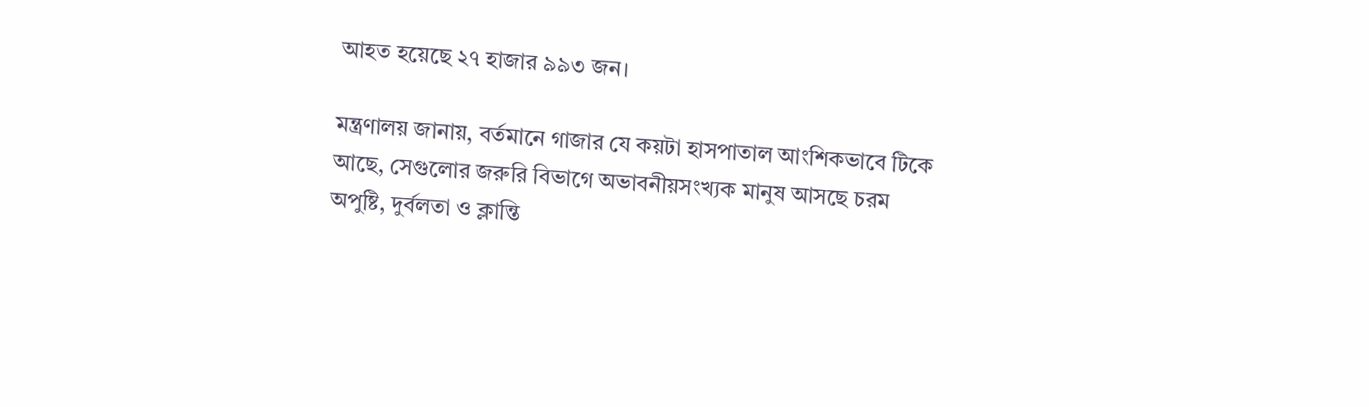আহত হয়েছে ২৭ হাজার ৯৯৩ জন।

মন্ত্রণালয় জানায়, বর্তমানে গাজার যে কয়টা হাসপাতাল আংশিকভাবে টিকে আছে, সেগুলোর জরুরি বিভাগে অভাবনীয়সংখ্যক মানুষ আসছে চরম অপুষ্টি, দুর্বলতা ও ক্লান্তি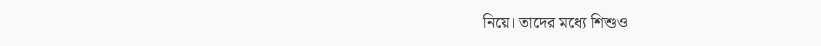নিয়ে। তাদের মধ্যে শিশুও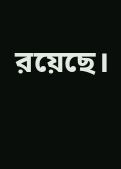রয়েছে।